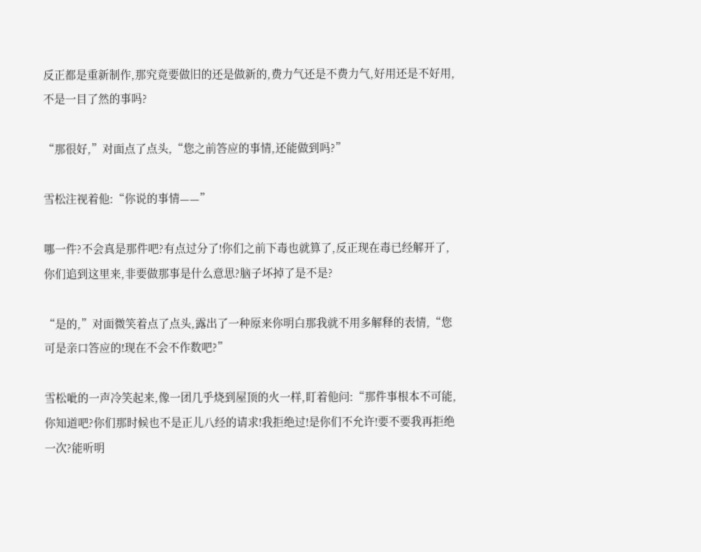反正都是重新制作,那究竟要做旧的还是做新的,费力气还是不费力气,好用还是不好用,不是一目了然的事吗?

“那很好,”对面点了点头,“您之前答应的事情,还能做到吗?”

雪松注视着他:“你说的事情——”

哪一件?不会真是那件吧?有点过分了!你们之前下毒也就算了,反正现在毒已经解开了,你们追到这里来,非要做那事是什么意思?脑子坏掉了是不是?

“是的,”对面微笑着点了点头,露出了一种原来你明白那我就不用多解释的表情,“您可是亲口答应的!现在不会不作数吧?”

雪松呲的一声冷笑起来,像一团几乎烧到屋顶的火一样,盯着他问:“那件事根本不可能,你知道吧?你们那时候也不是正儿八经的请求!我拒绝过!是你们不允许!要不要我再拒绝一次?能听明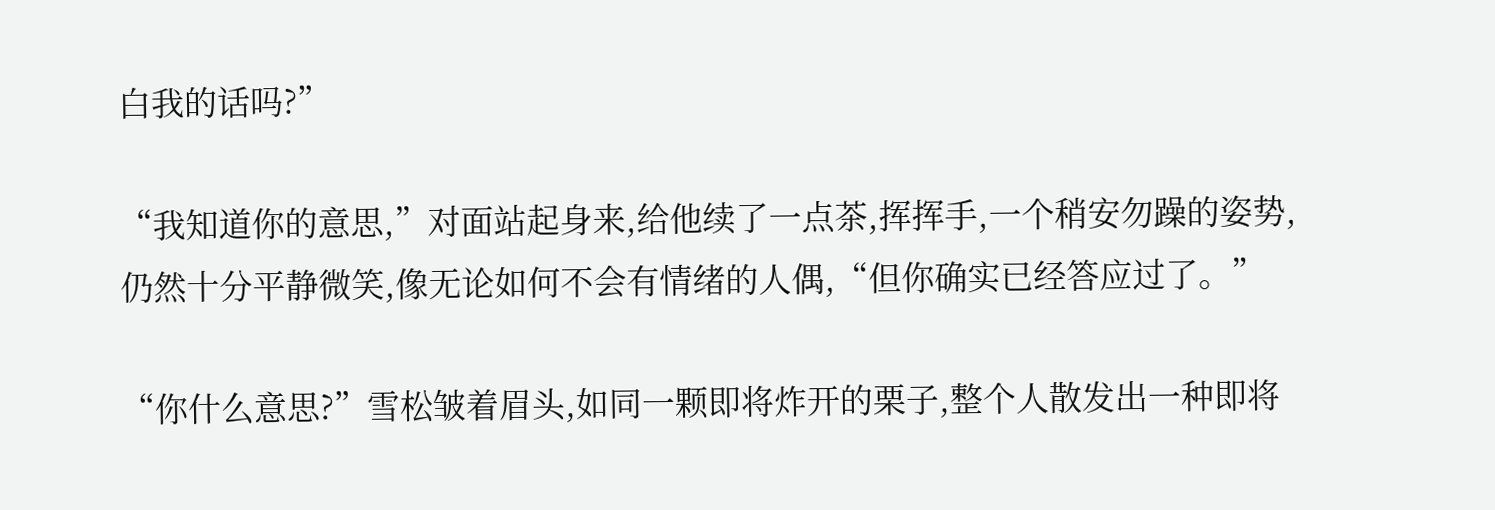白我的话吗?”

“我知道你的意思,”对面站起身来,给他续了一点茶,挥挥手,一个稍安勿躁的姿势,仍然十分平静微笑,像无论如何不会有情绪的人偶,“但你确实已经答应过了。”

“你什么意思?”雪松皱着眉头,如同一颗即将炸开的栗子,整个人散发出一种即将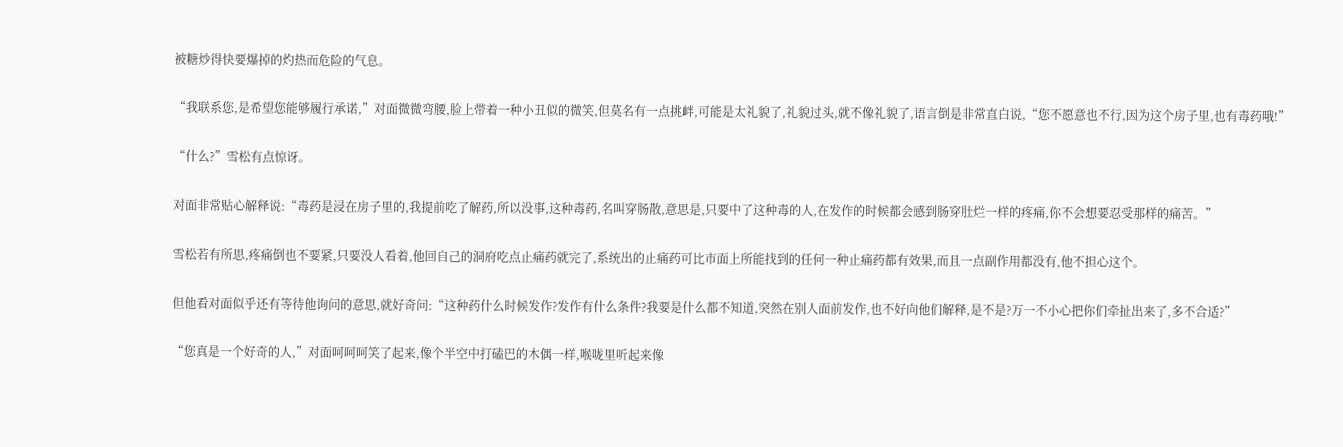被糖炒得快要爆掉的灼热而危险的气息。

“我联系您,是希望您能够履行承诺,”对面微微弯腰,脸上带着一种小丑似的微笑,但莫名有一点挑衅,可能是太礼貌了,礼貌过头,就不像礼貌了,语言倒是非常直白说,“您不愿意也不行,因为这个房子里,也有毒药哦!”

“什么?”雪松有点惊讶。

对面非常贴心解释说:“毒药是浸在房子里的,我提前吃了解药,所以没事,这种毒药,名叫穿肠散,意思是,只要中了这种毒的人,在发作的时候都会感到肠穿肚烂一样的疼痛,你不会想要忍受那样的痛苦。”

雪松若有所思,疼痛倒也不要紧,只要没人看着,他回自己的洞府吃点止痛药就完了,系统出的止痛药可比市面上所能找到的任何一种止痛药都有效果,而且一点副作用都没有,他不担心这个。

但他看对面似乎还有等待他询问的意思,就好奇问:“这种药什么时候发作?发作有什么条件?我要是什么都不知道,突然在别人面前发作,也不好向他们解释,是不是?万一不小心把你们牵扯出来了,多不合适?”

“您真是一个好奇的人,”对面呵呵呵笑了起来,像个半空中打磕巴的木偶一样,喉咙里听起来像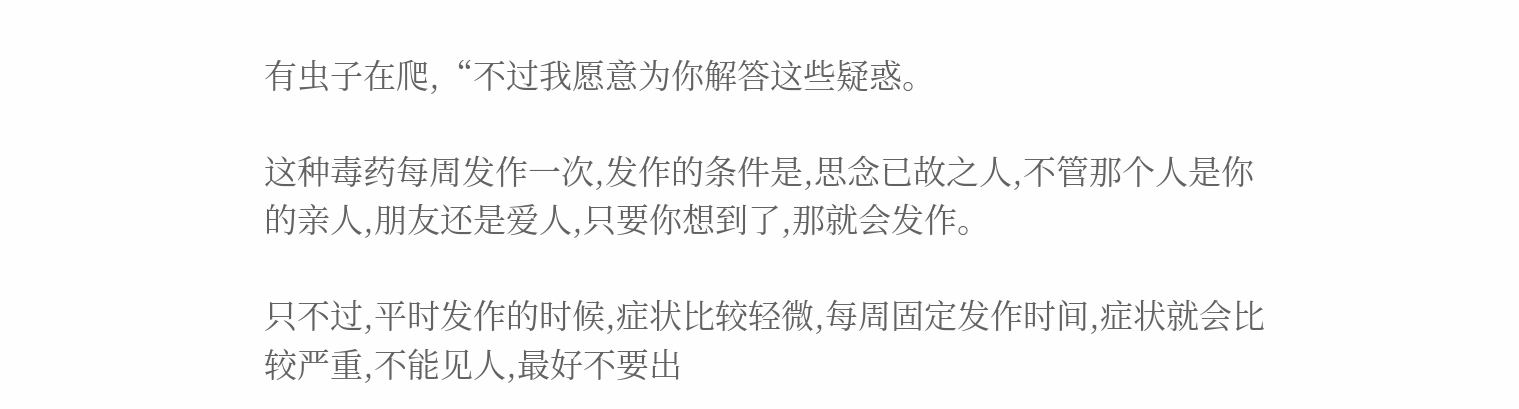有虫子在爬,“不过我愿意为你解答这些疑惑。

这种毒药每周发作一次,发作的条件是,思念已故之人,不管那个人是你的亲人,朋友还是爱人,只要你想到了,那就会发作。

只不过,平时发作的时候,症状比较轻微,每周固定发作时间,症状就会比较严重,不能见人,最好不要出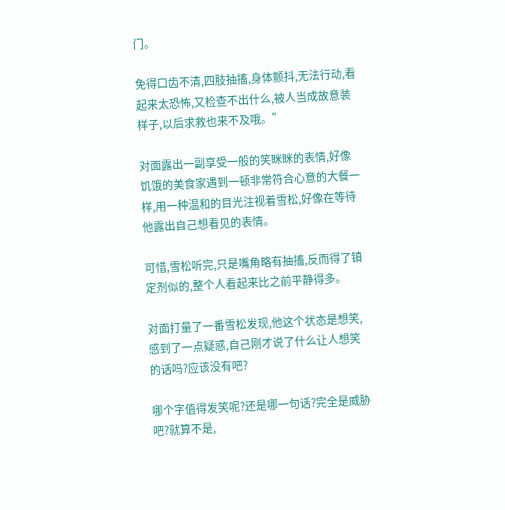门。

免得口齿不清,四肢抽搐,身体颤抖,无法行动,看起来太恐怖,又检查不出什么,被人当成故意装样子,以后求救也来不及哦。”

对面露出一副享受一般的笑眯眯的表情,好像饥饿的美食家遇到一顿非常符合心意的大餐一样,用一种温和的目光注视着雪松,好像在等待他露出自己想看见的表情。

可惜,雪松听完,只是嘴角略有抽搐,反而得了镇定剂似的,整个人看起来比之前平静得多。

对面打量了一番雪松发现,他这个状态是想笑,感到了一点疑惑,自己刚才说了什么让人想笑的话吗?应该没有吧?

哪个字值得发笑呢?还是哪一句话?完全是威胁吧?就算不是,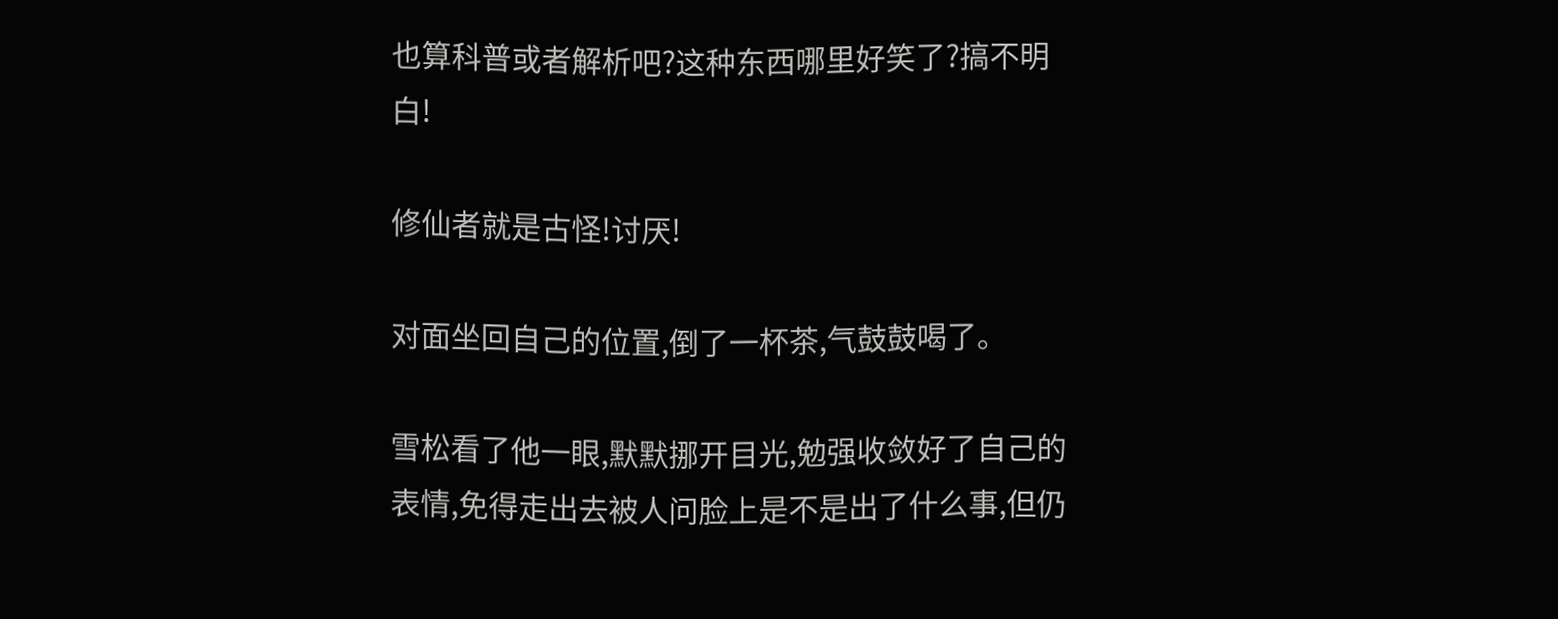也算科普或者解析吧?这种东西哪里好笑了?搞不明白!

修仙者就是古怪!讨厌!

对面坐回自己的位置,倒了一杯茶,气鼓鼓喝了。

雪松看了他一眼,默默挪开目光,勉强收敛好了自己的表情,免得走出去被人问脸上是不是出了什么事,但仍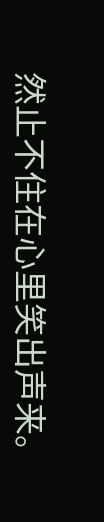然止不住在心里笑出声来。